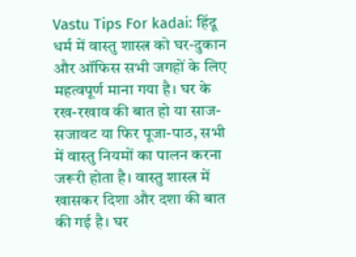Vastu Tips For kadai: हिंदू धर्म में वास्तु शास्त्र को घर-दुकान और ऑफिस सभी जगहों के लिए महत्वपूर्ण माना गया है। घर के रख-रखाव की बात हो या साज-सजावट या फिर पूजा-पाठ, सभी में वास्तु नियमों का पालन करना जरूरी होता है। वास्तु शास्त्र में खासकर दिशा और दशा की बात की गई है। घर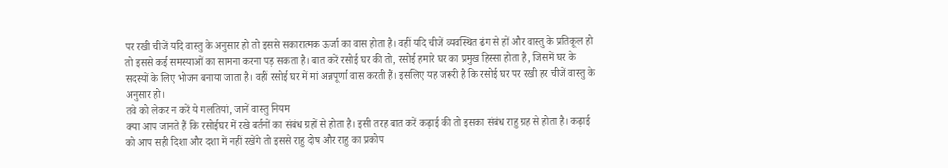पर रखी चीजें यदि वास्तु के अनुसार हो तो इससे सकारात्मक ऊर्जा का वास होता है। वहीं यदि चीजें व्यवस्थित ढंग से हों और वास्तु के प्रतिकूल हो तो इससे कई समस्याओं का सामना करना पड़ सकता है। बात करें रसोई घर की तो, रसोई हमारे घर का प्रमुख हिस्सा होता है, जिसमें घर के सदस्यों के लिए भोजन बनाया जाता है। वहीं रसोई घर में मां अन्नपूर्णा वास करती हैं। इसलिए यह जरूरी है कि रसोई घर पर रखी हर चीजें वास्तु के अनुसार हो।
तवे को लेकर न करें ये गलतियां, जानें वास्तु नियम
क्या आप जानते हैं कि रसोईघर में रखे बर्तनों का संबंध ग्रहों से होता है। इसी तरह बात करें कढ़ाई की तो इसका संबंध राहु ग्रह से होता है। कढ़ाई को आप सही दिशा और दशा में नहीं रखेंगे तो इससे राहु दोष और राहु का प्रकोप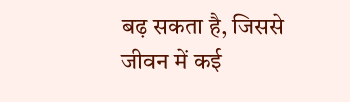बढ़ सकता है, जिससे जीवन में कई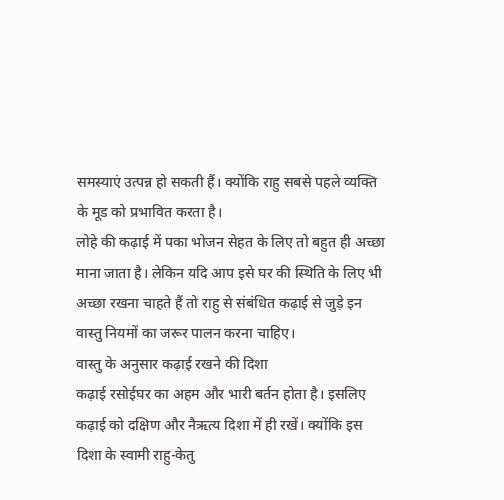समस्याएं उत्पन्न हो सकती हैं। क्योंकि राहु सबसे पहले व्यक्ति के मूड को प्रभावित करता है।
लोहे की कढ़ाई में पका भोजन सेहत के लिए तो बहुत ही अच्छा माना जाता है। लेकिन यदि आप इसे घर की स्थिति के लिए भी अच्छा रखना चाहते हैं तो राहु से संबंधित कढ़ाई से जुड़े इन वास्तु नियमों का जरूर पालन करना चाहिए।
वास्तु के अनुसार कढ़ाई रखने की दिशा
कढ़ाई रसोईघर का अहम और भारी बर्तन होता है। इसलिए कढ़ाई को दक्षिण और नैऋत्य दिशा में ही रखें। क्योंकि इस दिशा के स्वामी राहु-केतु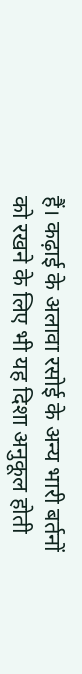हैं। कढ़ाई के अलावा रसोई के अन्य भारी बर्तनों को रखने के लिए भी यह दिशा अनुकूल होती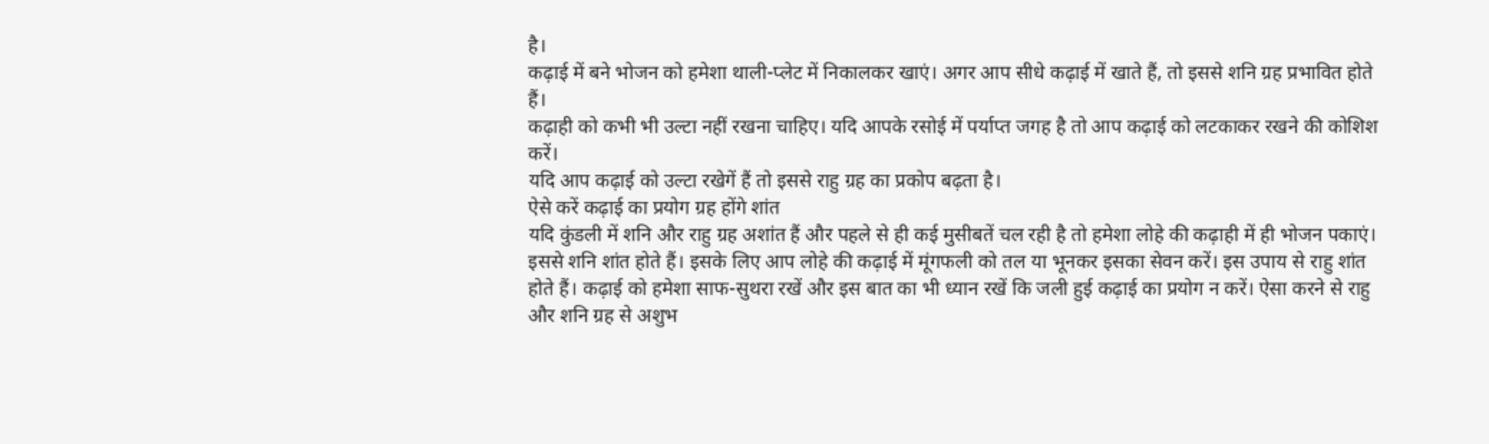है।
कढ़ाई में बने भोजन को हमेशा थाली-प्लेट में निकालकर खाएं। अगर आप सीधे कढ़ाई में खाते हैं, तो इससे शनि ग्रह प्रभावित होते हैं।
कढ़ाही को कभी भी उल्टा नहीं रखना चाहिए। यदि आपके रसोई में पर्याप्त जगह है तो आप कढ़ाई को लटकाकर रखने की कोशिश करें।
यदि आप कढ़ाई को उल्टा रखेगें हैं तो इससे राहु ग्रह का प्रकोप बढ़ता है।
ऐसे करें कढ़ाई का प्रयोग ग्रह होंगे शांत
यदि कुंडली में शनि और राहु ग्रह अशांत हैं और पहले से ही कई मुसीबतें चल रही है तो हमेशा लोहे की कढ़ाही में ही भोजन पकाएं। इससे शनि शांत होते हैं। इसके लिए आप लोहे की कढ़ाई में मूंगफली को तल या भूनकर इसका सेवन करें। इस उपाय से राहु शांत होते हैं। कढ़ाई को हमेशा साफ-सुथरा रखें और इस बात का भी ध्यान रखें कि जली हुई कढ़ाई का प्रयोग न करें। ऐसा करने से राहु और शनि ग्रह से अशुभ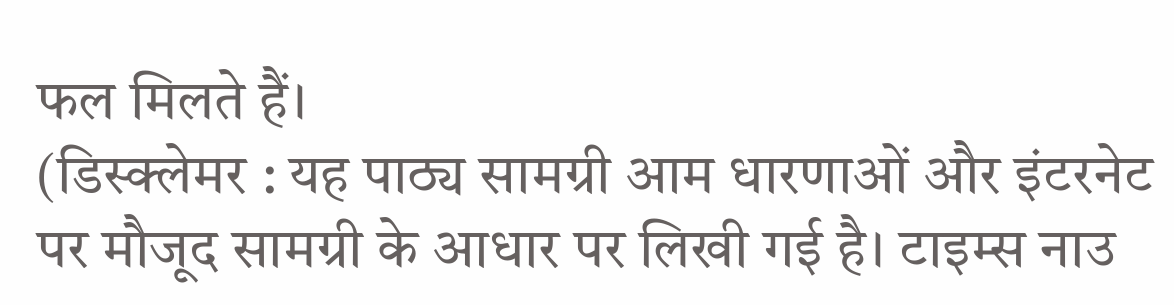फल मिलते हैं।
(डिस्क्लेमर : यह पाठ्य सामग्री आम धारणाओं और इंटरनेट पर मौजूद सामग्री के आधार पर लिखी गई है। टाइम्स नाउ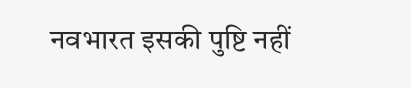नवभारत इसकी पुष्टि नहीं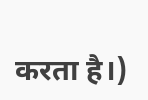करता है।)